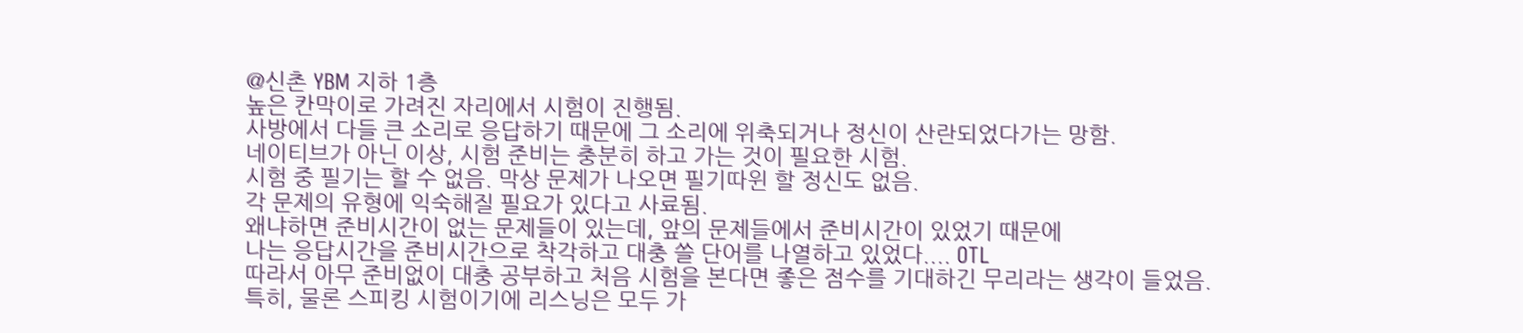@신촌 YBM 지하 1층
높은 칸막이로 가려진 자리에서 시험이 진행됨.
사방에서 다들 큰 소리로 응답하기 때문에 그 소리에 위축되거나 정신이 산란되었다가는 망함.
네이티브가 아닌 이상, 시험 준비는 충분히 하고 가는 것이 필요한 시험.
시험 중 필기는 할 수 없음. 막상 문제가 나오면 필기따윈 할 정신도 없음.
각 문제의 유형에 익숙해질 필요가 있다고 사료됨.
왜냐하면 준비시간이 없는 문제들이 있는데, 앞의 문제들에서 준비시간이 있었기 때문에
나는 응답시간을 준비시간으로 착각하고 대충 쓸 단어를 나열하고 있었다.... OTL
따라서 아무 준비없이 대충 공부하고 처음 시험을 본다면 좋은 점수를 기대하긴 무리라는 생각이 들었음.
특히, 물론 스피킹 시험이기에 리스닝은 모두 가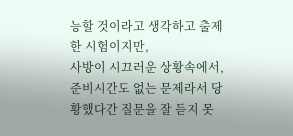능할 것이라고 생각하고 출제한 시험이지만,
사방이 시끄러운 상황속에서, 준비시간도 없는 문제라서 당황했다간 질문을 잘 듣지 못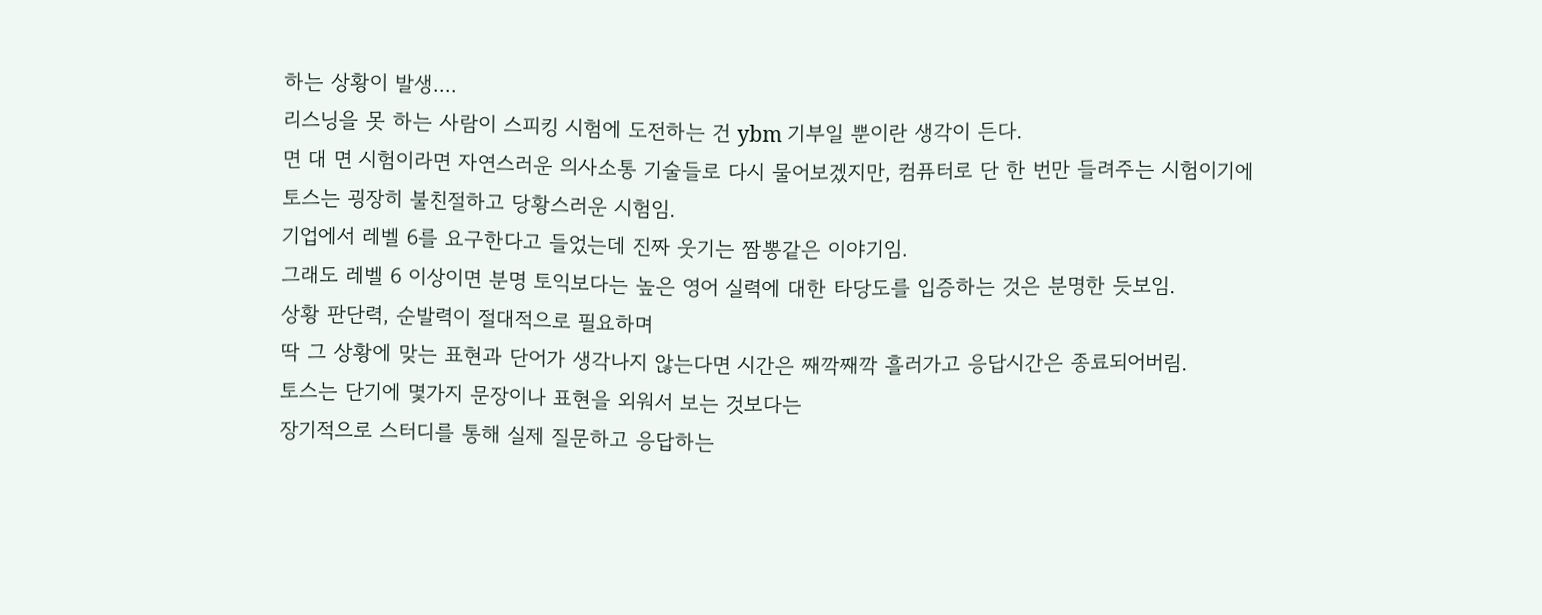하는 상황이 발생....
리스닝을 못 하는 사람이 스피킹 시험에 도전하는 건 ybm 기부일 뿐이란 생각이 든다.
면 대 면 시험이라면 자연스러운 의사소통 기술들로 다시 물어보겠지만, 컴퓨터로 단 한 번만 들려주는 시험이기에
토스는 굉장히 불친절하고 당황스러운 시험임.
기업에서 레벨 6를 요구한다고 들었는데 진짜 웃기는 짬뽕같은 이야기임.
그래도 레벨 6 이상이면 분명 토익보다는 높은 영어 실력에 대한 타당도를 입증하는 것은 분명한 듯보임.
상황 판단력, 순발력이 절대적으로 필요하며
딱 그 상황에 맞는 표현과 단어가 생각나지 않는다면 시간은 째깍째깍 흘러가고 응답시간은 종료되어버림.
토스는 단기에 몇가지 문장이나 표현을 외워서 보는 것보다는
장기적으로 스터디를 통해 실제 질문하고 응답하는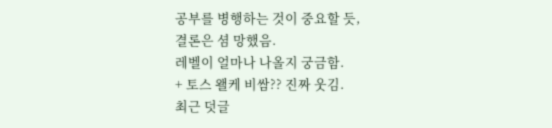공부를 병행하는 것이 중요할 듯,
결론은 셤 망했음.
레벨이 얼마나 나올지 궁금함.
+ 토스 왤케 비쌈?? 진짜 웃김.
최근 덧글